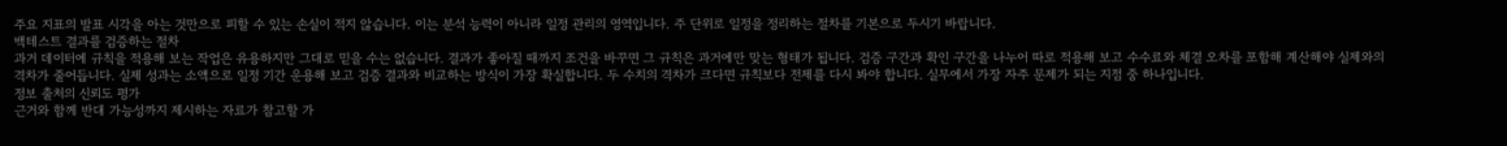주요 지표의 발표 시각을 아는 것만으로 피할 수 있는 손실이 적지 않습니다. 이는 분석 능력이 아니라 일정 관리의 영역입니다. 주 단위로 일정을 정리하는 절차를 기본으로 두시기 바랍니다.
백테스트 결과를 검증하는 절차
과거 데이터에 규칙을 적용해 보는 작업은 유용하지만 그대로 믿을 수는 없습니다. 결과가 좋아질 때까지 조건을 바꾸면 그 규칙은 과거에만 맞는 형태가 됩니다. 검증 구간과 확인 구간을 나누어 따로 적용해 보고 수수료와 체결 오차를 포함해 계산해야 실제와의 격차가 줄어듭니다. 실제 성과는 소액으로 일정 기간 운용해 보고 검증 결과와 비교하는 방식이 가장 확실합니다. 두 수치의 격차가 크다면 규칙보다 전제를 다시 봐야 합니다. 실무에서 가장 자주 문제가 되는 지점 중 하나입니다.
정보 출처의 신뢰도 평가
근거와 함께 반대 가능성까지 제시하는 자료가 참고할 가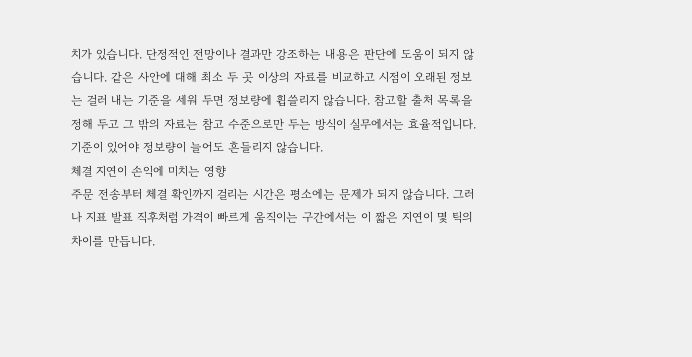치가 있습니다. 단정적인 전망이나 결과만 강조하는 내용은 판단에 도움이 되지 않습니다. 같은 사안에 대해 최소 두 곳 이상의 자료를 비교하고 시점이 오래된 정보는 걸러 내는 기준을 세워 두면 정보량에 휩쓸리지 않습니다. 참고할 출처 목록을 정해 두고 그 밖의 자료는 참고 수준으로만 두는 방식이 실무에서는 효율적입니다. 기준이 있어야 정보량이 늘어도 흔들리지 않습니다.
체결 지연이 손익에 미치는 영향
주문 전송부터 체결 확인까지 걸리는 시간은 평소에는 문제가 되지 않습니다. 그러나 지표 발표 직후처럼 가격이 빠르게 움직이는 구간에서는 이 짧은 지연이 몇 틱의 차이를 만듭니다.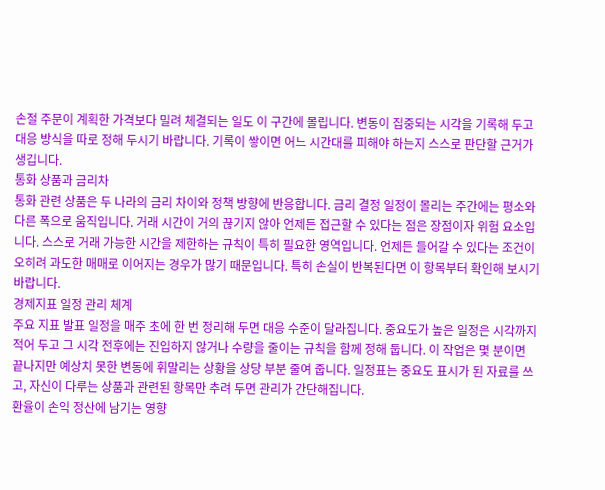손절 주문이 계획한 가격보다 밀려 체결되는 일도 이 구간에 몰립니다. 변동이 집중되는 시각을 기록해 두고 대응 방식을 따로 정해 두시기 바랍니다. 기록이 쌓이면 어느 시간대를 피해야 하는지 스스로 판단할 근거가 생깁니다.
통화 상품과 금리차
통화 관련 상품은 두 나라의 금리 차이와 정책 방향에 반응합니다. 금리 결정 일정이 몰리는 주간에는 평소와 다른 폭으로 움직입니다. 거래 시간이 거의 끊기지 않아 언제든 접근할 수 있다는 점은 장점이자 위험 요소입니다. 스스로 거래 가능한 시간을 제한하는 규칙이 특히 필요한 영역입니다. 언제든 들어갈 수 있다는 조건이 오히려 과도한 매매로 이어지는 경우가 많기 때문입니다. 특히 손실이 반복된다면 이 항목부터 확인해 보시기 바랍니다.
경제지표 일정 관리 체계
주요 지표 발표 일정을 매주 초에 한 번 정리해 두면 대응 수준이 달라집니다. 중요도가 높은 일정은 시각까지 적어 두고 그 시각 전후에는 진입하지 않거나 수량을 줄이는 규칙을 함께 정해 둡니다. 이 작업은 몇 분이면 끝나지만 예상치 못한 변동에 휘말리는 상황을 상당 부분 줄여 줍니다. 일정표는 중요도 표시가 된 자료를 쓰고, 자신이 다루는 상품과 관련된 항목만 추려 두면 관리가 간단해집니다.
환율이 손익 정산에 남기는 영향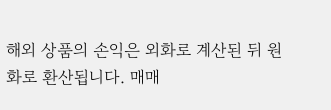해외 상품의 손익은 외화로 계산된 뒤 원화로 환산됩니다. 매매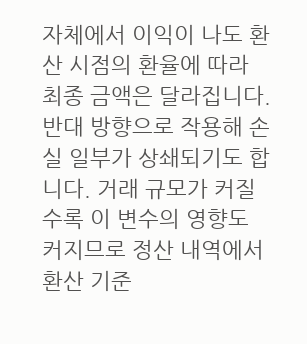자체에서 이익이 나도 환산 시점의 환율에 따라 최종 금액은 달라집니다. 반대 방향으로 작용해 손실 일부가 상쇄되기도 합니다. 거래 규모가 커질수록 이 변수의 영향도 커지므로 정산 내역에서 환산 기준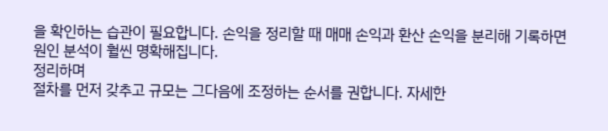을 확인하는 습관이 필요합니다. 손익을 정리할 때 매매 손익과 환산 손익을 분리해 기록하면 원인 분석이 훨씬 명확해집니다.
정리하며
절차를 먼저 갖추고 규모는 그다음에 조정하는 순서를 권합니다. 자세한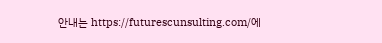안내는 https://futurescunsulting.com/에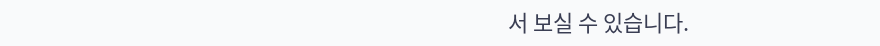서 보실 수 있습니다.